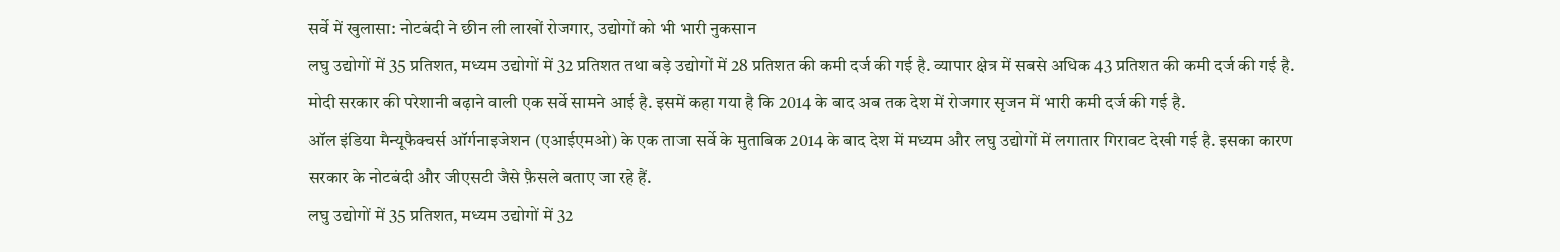सर्वे में खुलासा: नोटबंदी ने छीन ली लाखों रोजगार, उद्योगों को भी भारी नुकसान
लघु उद्योगों में 35 प्रतिशत, मध्यम उद्योगों में 32 प्रतिशत तथा बड़े उद्योगों में 28 प्रतिशत की कमी दर्ज की गई है. व्यापार क्षेत्र में सबसे अधिक 43 प्रतिशत की कमी दर्ज की गई है.
मोदी सरकार की परेशानी बढ़ाने वाली एक सर्वे सामने आई है. इसमें कहा गया है कि 2014 के बाद अब तक देश में रोजगार सृजन में भारी कमी दर्ज की गई है.
ऑल इंडिया मैन्यूफैक्चर्स ऑर्गनाइजेशन (एआईएमओ) के एक ताजा सर्वे के मुताबिक 2014 के बाद देश में मध्यम और लघु उद्योगों में लगातार गिरावट देखी गई है. इसका कारण सरकार के नोटबंदी और जीएसटी जैसे फ़ैसले बताए जा रहे हैं.
लघु उद्योगों में 35 प्रतिशत, मध्यम उद्योगों में 32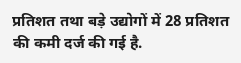प्रतिशत तथा बड़े उद्योगों में 28 प्रतिशत की कमी दर्ज की गई है.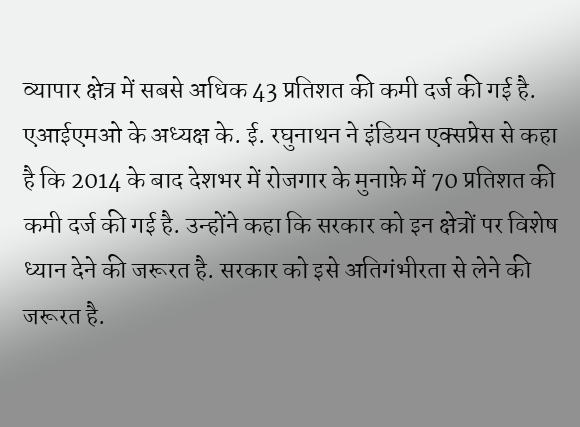व्यापार क्षेत्र में सबसे अधिक 43 प्रतिशत की कमी दर्ज की गई है.
एआईएमओ के अध्यक्ष के. ई. रघुनाथन ने इंडियन एक्सप्रेस से कहा है कि 2014 के बाद देशभर में रोजगार के मुनाफ़े में 70 प्रतिशत की कमी दर्ज की गई है. उन्होंने कहा कि सरकार को इन क्षेत्रों पर विशेष ध्यान देने की जरूरत है. सरकार को इसे अतिगंभीरता से लेने की जरूरत है.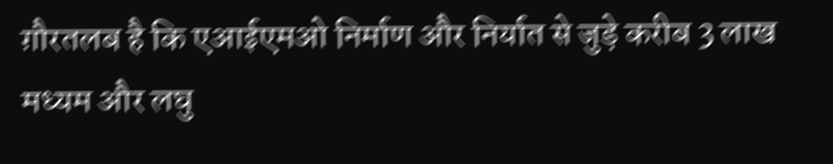ग़ौरतलब है कि एआईएमओ निर्माण और निर्यात से जुड़े करीब 3 लाख मध्यम और लघु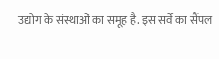उद्योग के संस्थाओं का समूह है. इस सर्वे का सैंपल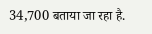34,700 बताया जा रहा है.